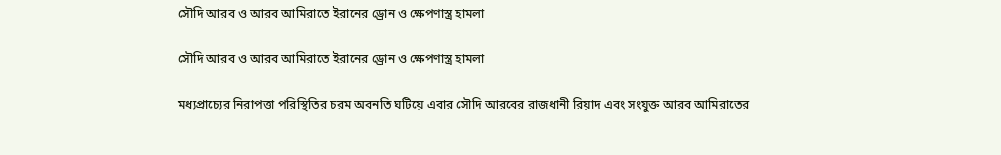সৌদি আরব ও আরব আমিরাতে ইরানের ড্রোন ও ক্ষেপণাস্ত্র হামলা

সৌদি আরব ও আরব আমিরাতে ইরানের ড্রোন ও ক্ষেপণাস্ত্র হামলা

মধ্যপ্রাচ্যের নিরাপত্তা পরিস্থিতির চরম অবনতি ঘটিয়ে এবার সৌদি আরবের রাজধানী রিয়াদ এবং সংযুক্ত আরব আমিরাতের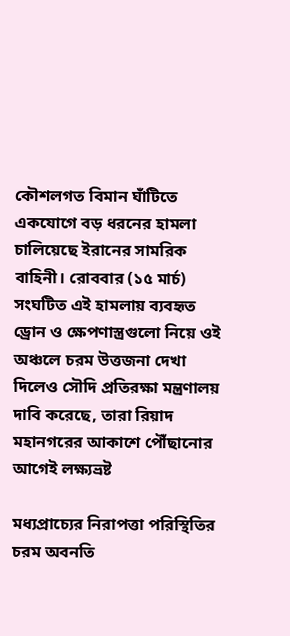কৌশলগত বিমান ঘাঁটিতে একযোগে বড় ধরনের হামলা চালিয়েছে ইরানের সামরিক বাহিনী। রোববার (১৫ মার্চ) সংঘটিত এই হামলায় ব্যবহৃত ড্রোন ও ক্ষেপণাস্ত্রগুলো নিয়ে ওই অঞ্চলে চরম উত্তজনা দেখা দিলেও সৌদি প্রতিরক্ষা মন্ত্রণালয় দাবি করেছে, তারা রিয়াদ মহানগরের আকাশে পৌঁছানোর আগেই লক্ষ্যভ্রষ্ট

মধ্যপ্রাচ্যের নিরাপত্তা পরিস্থিতির চরম অবনতি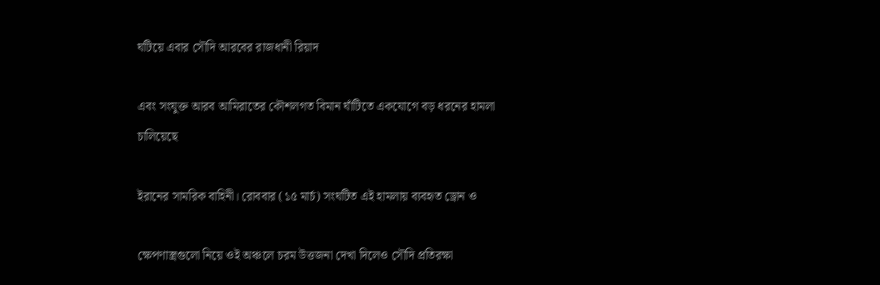ঘটিয়ে এবার সৌদি আরবের রাজধানী রিয়াদ

এবং সংযুক্ত আরব আমিরাতের কৌশলগত বিমান ঘাঁটিতে একযোগে বড় ধরনের হামলা চালিয়েছে

ইরানের সামরিক বাহিনী। রোববার (১৫ মার্চ) সংঘটিত এই হামলায় ব্যবহৃত ড্রোন ও

ক্ষেপণাস্ত্রগুলো নিয়ে ওই অঞ্চলে চরম উত্তজনা দেখা দিলেও সৌদি প্রতিরক্ষা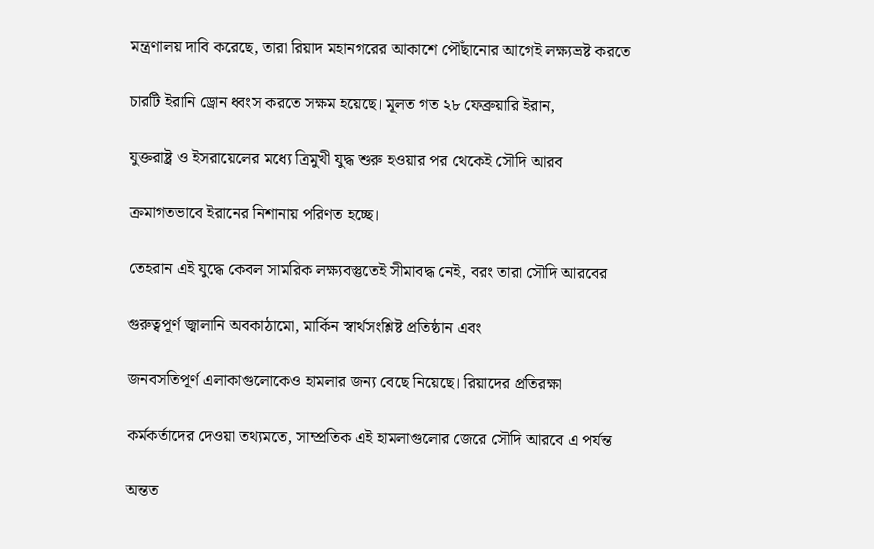মন্ত্রণালয় দাবি করেছে, তারা রিয়াদ মহানগরের আকাশে পৌঁছানোর আগেই লক্ষ্যভ্রষ্ট করতে

চারটি ইরানি ড্রোন ধ্বংস করতে সক্ষম হয়েছে। মূলত গত ২৮ ফেব্রুয়ারি ইরান,

যুক্তরাষ্ট্র ও ইসরায়েলের মধ্যে ত্রিমুখী যুদ্ধ শুরু হওয়ার পর থেকেই সৌদি আরব

ক্রমাগতভাবে ইরানের নিশানায় পরিণত হচ্ছে।

তেহরান এই যুদ্ধে কেবল সামরিক লক্ষ্যবস্তুতেই সীমাবদ্ধ নেই, বরং তারা সৌদি আরবের

গুরুত্বপূর্ণ জ্বালানি অবকাঠামো, মার্কিন স্বার্থসংশ্লিষ্ট প্রতিষ্ঠান এবং

জনবসতিপূর্ণ এলাকাগুলোকেও হামলার জন্য বেছে নিয়েছে। রিয়াদের প্রতিরক্ষা

কর্মকর্তাদের দেওয়া তথ্যমতে, সাম্প্রতিক এই হামলাগুলোর জেরে সৌদি আরবে এ পর্যন্ত

অন্তত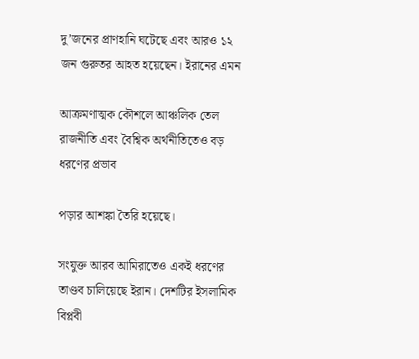দু’জনের প্রাণহানি ঘটেছে এবং আরও ১২ জন গুরুতর আহত হয়েছেন। ইরানের এমন

আক্রমণাত্মক কৌশলে আঞ্চলিক তেল রাজনীতি এবং বৈশ্বিক অর্থনীতিতেও বড় ধরণের প্রভাব

পড়ার আশঙ্কা তৈরি হয়েছে।

সংযুক্ত আরব আমিরাতেও একই ধরণের তাণ্ডব চালিয়েছে ইরান। দেশটির ইসলামিক বিপ্লবী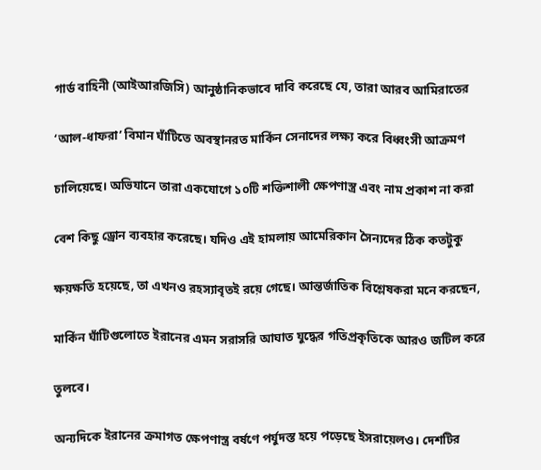গার্ড বাহিনী (আইআরজিসি) আনুষ্ঠানিকভাবে দাবি করেছে যে, তারা আরব আমিরাতের

‘আল-ধাফরা’ বিমান ঘাঁটিতে অবস্থানরত মার্কিন সেনাদের লক্ষ্য করে বিধ্বংসী আক্রমণ

চালিয়েছে। অভিযানে তারা একযোগে ১০টি শক্তিশালী ক্ষেপণাস্ত্র এবং নাম প্রকাশ না করা

বেশ কিছু ড্রোন ব্যবহার করেছে। যদিও এই হামলায় আমেরিকান সৈন্যদের ঠিক কতটুকু

ক্ষয়ক্ষতি হয়েছে, তা এখনও রহস্যাবৃতই রয়ে গেছে। আন্তর্জাতিক বিশ্লেষকরা মনে করছেন,

মার্কিন ঘাঁটিগুলোতে ইরানের এমন সরাসরি আঘাত যুদ্ধের গতিপ্রকৃতিকে আরও জটিল করে

তুলবে।

অন্যদিকে ইরানের ক্রমাগত ক্ষেপণাস্ত্র বর্ষণে পর্যুদস্ত হয়ে পড়েছে ইসরায়েলও। দেশটির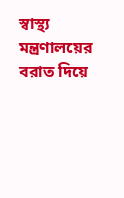স্বাস্থ্য মন্ত্রণালয়ের বরাত দিয়ে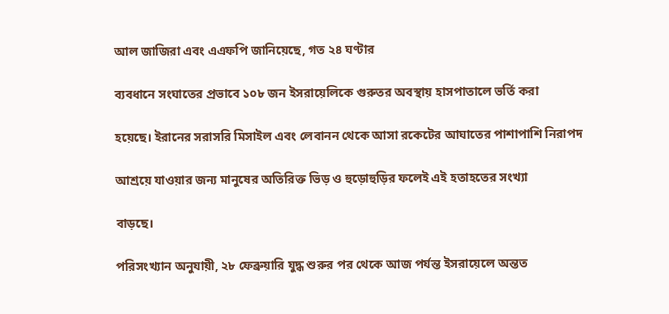আল জাজিরা এবং এএফপি জানিয়েছে, গত ২৪ ঘণ্টার

ব্যবধানে সংঘাতের প্রভাবে ১০৮ জন ইসরায়েলিকে গুরুতর অবস্থায় হাসপাতালে ভর্তি করা

হয়েছে। ইরানের সরাসরি মিসাইল এবং লেবানন থেকে আসা রকেটের আঘাতের পাশাপাশি নিরাপদ

আশ্রয়ে যাওয়ার জন্য মানুষের অতিরিক্ত ভিড় ও হুড়োহুড়ির ফলেই এই হতাহতের সংখ্যা

বাড়ছে।

পরিসংখ্যান অনুযায়ী, ২৮ ফেব্রুয়ারি যুদ্ধ শুরুর পর থেকে আজ পর্যন্ত ইসরায়েলে অন্তত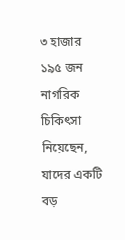৩ হাজার ১৯৫ জন নাগরিক চিকিৎসা নিয়েছেন, যাদের একটি বড়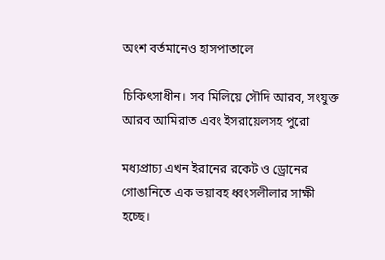অংশ বর্তমানেও হাসপাতালে

চিকিৎসাধীন। সব মিলিয়ে সৌদি আরব, সংযুক্ত আরব আমিরাত এবং ইসরায়েলসহ পুরো

মধ্যপ্রাচ্য এখন ইরানের রকেট ও ড্রোনের গোঙানিতে এক ভয়াবহ ধ্বংসলীলার সাক্ষী হচ্ছে।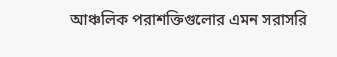আঞ্চলিক পরাশক্তিগুলোর এমন সরাসরি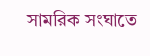সামরিক সংঘাতে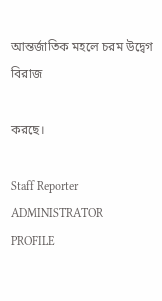আন্তর্জাতিক মহলে চরম উদ্বেগ বিরাজ

করছে।

Staff Reporter
ADMINISTRATOR
PROFILE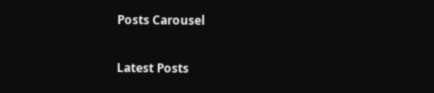Posts Carousel

Latest Posts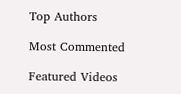Top Authors

Most Commented

Featured Videos